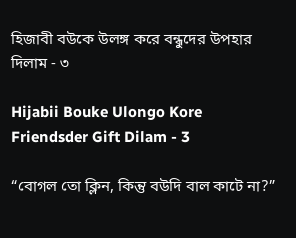হিজাবী বউকে উলঙ্গ করে বন্ধুদের উপহার দিলাম - ৩

Hijabii Bouke Ulongo Kore Friendsder Gift Dilam - 3

“বোগল তো ক্লিন, কিন্তু বউদি বাল কাটে না?”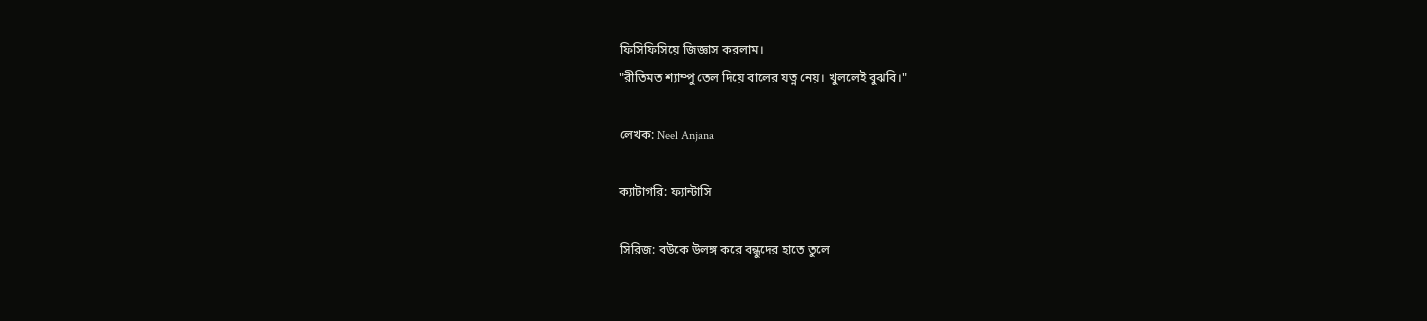ফিসিফিসিয়ে জিজ্ঞাস করলাম।
"রীতিমত শ্যাম্পু তেল দিয়ে বালের যত্ন নেয়। খুললেই বুঝবি।"

লেখক: Neel Anjana

ক্যাটাগরি: ফ্যান্টাসি

সিরিজ: বউকে উলঙ্গ করে বন্ধুদের হাতে তুলে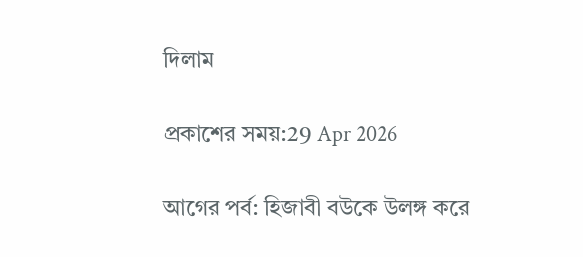দিলাম

প্রকাশের সময়:29 Apr 2026

আগের পর্ব: হিজাবী বউকে উলঙ্গ করে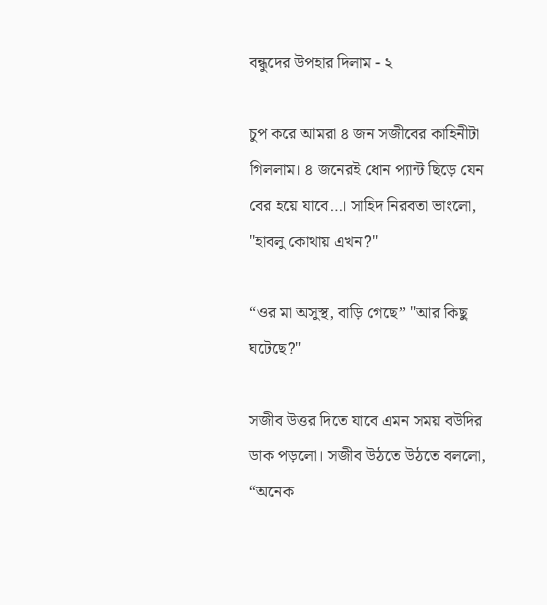বন্ধুদের উপহার দিলাম - ২

চুপ করে আমরা ৪ জন সজীবের কাহিনীটা গিললাম। ৪ জনেরই ধোন প্যান্ট ছিড়ে যেন বের হয়ে যাবে…। সাহিদ নিরবতা ভাংলো, "হাবলু কোথায় এখন?"

“ওর মা অসুস্থ, বাড়ি গেছে” "আর কিছু ঘটেছে?"

সজীব উত্তর দিতে যাবে এমন সময় বউদির ডাক পড়লো। সজীব উঠতে উঠতে বললো, “অনেক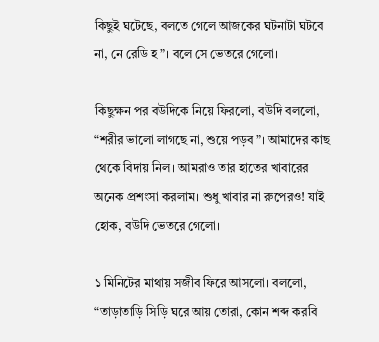কিছুই ঘটেছে, বলতে গেলে আজকের ঘটনাটা ঘটবে না, নে রেডি হ”। বলে সে ভেতরে গেলো।

কিছুক্ষন পর বউদিকে নিয়ে ফিরলো, বউদি বললো, “শরীর ভালো লাগছে না, শুয়ে পড়ব”। আমাদের কাছ থেকে বিদায় নিল। আমরাও তার হাতের খাবারের অনেক প্রশংসা করলাম। শুধু খাবার না রুপেরও! যাই হোক, বউদি ভেতরে গেলো।

১ মিনিটের মাথায় সজীব ফিরে আসলো। বললো, “তাড়াতাড়ি সিড়ি ঘরে আয় তোরা, কোন শব্দ করবি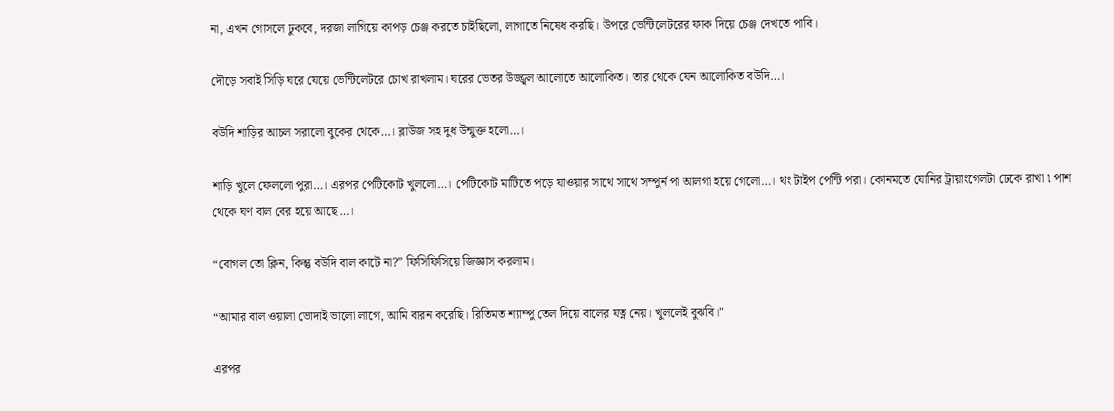না, এখন গোসলে ঢুকবে, দরজা লাগিয়ে কাপড় চেঞ্জ করতে চাইছিলো, লাগাতে নিষেধ করছি। উপরে ভেন্টিলেটরের ফাক দিয়ে চেঞ্জ দেখতে পাবি।

দৌড়ে সবাই সিড়ি ঘরে যেয়ে ভেন্টিলেটরে চোখ রাখলাম। ঘরের ভেতর উজ্জ্বল আলোতে আলোকিত। তার থেকে যেন আলোকিত বউদি…।

বউদি শাড়ির আচল সরালো বুকের থেকে…। ব্লাউজ সহ দুধ উন্মুক্ত হলো…।

শাড়ি খুলে ফেললো পুরা…। এরপর পেটিকোট খুললো…। পেটিকোট মাটিতে পড়ে যাওয়ার সাথে সাথে সম্পুর্ন পা আলগা হয়ে গেলো…। থং টাইপ পেন্টি পরা। কোনমতে যোনির ট্রায়াংগেলটা ঢেকে রাখা ৷ পাশ থেকে ঘণ বাল বের হয়ে আছে…।

“বোগল তো ক্লিন, কিন্তু বউদি বাল কাটে না?” ফিসিফিসিয়ে জিজ্ঞাস করলাম।

“আমার বাল ওয়ালা ভোদাই ভালো লাগে, আমি বারন করেছি। রিতিমত শ্যাম্পু তেল দিয়ে বালের যত্ন নেয়। খুললেই বুঝবি।"

এরপর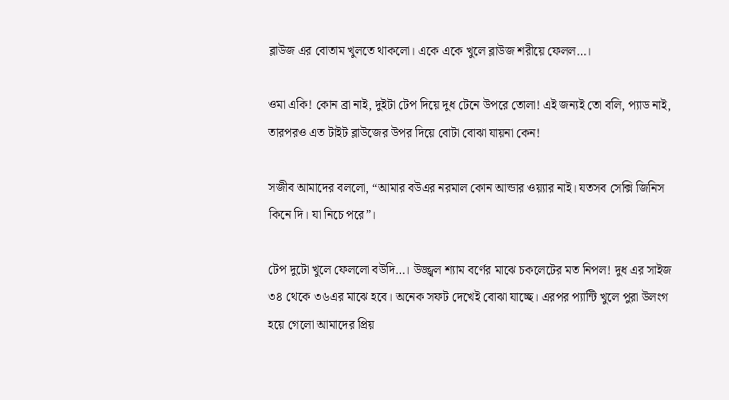ব্লাউজ এর বোতাম খুলতে থাকলো। একে একে খুলে ব্লাউজ শরীয়ে ফেলল…।

ওমা একি! কোন ব্রা নাই, দুইটা টেপ দিয়ে দুধ টেনে উপরে তোলা! এই জন্যই তো বলি, প্যাড নাই, তারপরও এত টাইট ব্লাউজের উপর দিয়ে বোটা বোঝা যায়না কেন!

সজীব আমাদের বললো, “আমার বউএর নরমাল কোন আন্ডার ওয়্যার নাই। যতসব সেক্সি জিনিস কিনে দি। যা নিচে পরে”।

টেপ দুটো খুলে ফেললো বউদি…। উজ্জ্বল শ্যাম বর্ণের মাঝে চকলেটের মত নিপল! দুধ এর সাইজ ৩৪ থেকে ৩৬এর মাঝে হবে। অনেক সফট দেখেই বোঝা যাচ্ছে। এরপর প্যান্টি খুলে পুরা উলংগ হয়ে গেলো আমাদের প্রিয়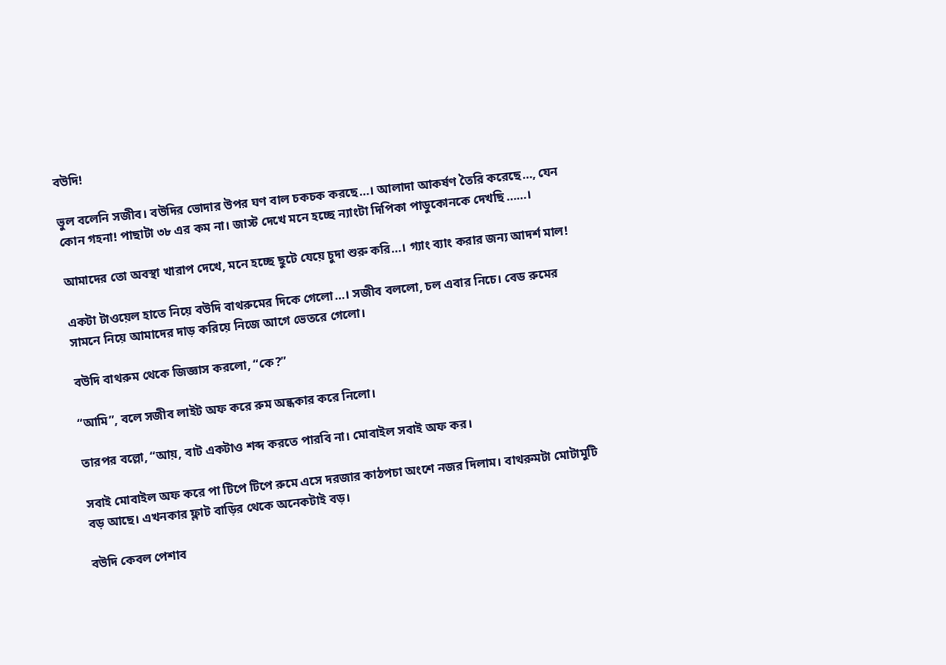বউদি!

ভুল বলেনি সজীব। বউদির ভোদার উপর ঘণ বাল চকচক করছে…। আলাদা আকর্ষণ তৈরি করেছে…, যেন কোন গহনা! পাছাটা ৩৮ এর কম না। জাস্ট দেখে মনে হচ্ছে ন্যাংটা দিপিকা পাডুকোনকে দেখছি……।

আমাদের তো অবস্থা খারাপ দেখে, মনে হচ্ছে ছুটে যেয়ে চুদা শুরু করি…। গ্যাং ব্যাং করার জন্য আদর্শ মাল!

একটা টাওয়েল হাতে নিয়ে বউদি বাথরুমের দিকে গেলো…। সজীব বললো, চল এবার নিচে। বেড রুমের সামনে নিয়ে আমাদের দাড় করিয়ে নিজে আগে ভেতরে গেলো।

বউদি বাথরুম থেকে জিজ্ঞাস করলো, “কে?”

“আমি”, বলে সজীব লাইট অফ করে রুম অন্ধকার করে নিলো।

তারপর বল্লো, “আয়, বাট একটাও শব্দ করতে পারবি না। মোবাইল সবাই অফ কর।

সবাই মোবাইল অফ করে পা টিপে টিপে রুমে এসে দরজার কাঠপচা অংশে নজর দিলাম। বাথরুমটা মোটামুটি বড় আছে। এখনকার ফ্লাট বাড়ির থেকে অনেকটাই বড়।

বউদি কেবল পেশাব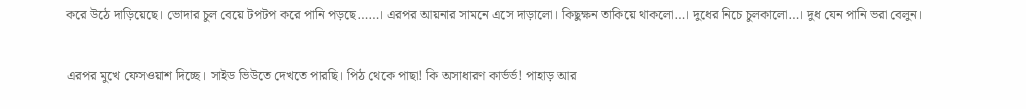করে উঠে দাড়িয়েছে। ভোদার চুল বেয়ে টপটপ করে পানি পড়ছে……। এরপর আয়নার সামনে এসে দাড়ালো। কিছুক্ষন তাকিয়ে থাকলো…। দুধের নিচে চুলকালো…। দুধ যেন পানি ভরা বেলুন।

এরপর মুখে ফেসওয়াশ দিচ্ছে। সাইড ভিউতে দেখতে পারছি। পিঠ থেকে পাছা! কি অসাধারণ কার্ভর্ভ! পাহাড় আর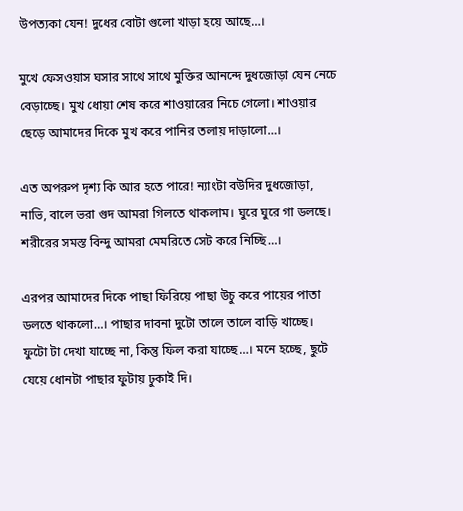উপত্যকা যেন! দুধের বোটা গুলো খাড়া হয়ে আছে…।

মুখে ফেসওয়াস ঘসার সাথে সাথে মুক্তির আনন্দে দুধজোড়া যেন নেচে বেড়াচ্ছে। মুখ ধোয়া শেষ করে শাওয়ারের নিচে গেলো। শাওয়ার ছেড়ে আমাদের দিকে মুখ করে পানির তলায় দাড়ালো…।

এত অপরুপ দৃশ্য কি আর হতে পারে! ন্যাংটা বউদির দুধজোড়া, নাভি, বালে ভরা গুদ আমরা গিলতে থাকলাম। ঘুরে ঘুরে গা ডলছে। শরীরের সমস্ত বিন্দু আমরা মেমরিতে সেট করে নিচ্ছি…।

এরপর আমাদের দিকে পাছা ফিরিয়ে পাছা উচু করে পায়ের পাতা ডলতে থাকলো…। পাছার দাবনা দুটো তালে তালে বাড়ি খাচ্ছে। ফুটো টা দেখা যাচ্ছে না, কিন্তু ফিল করা যাচ্ছে…। মনে হচ্ছে, ছুটে যেয়ে ধোনটা পাছার ফুটায় ঢুকাই দি।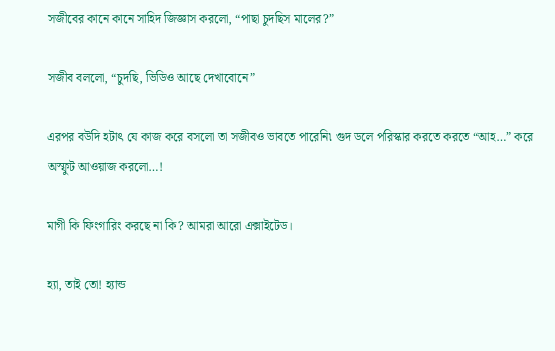সজীবের কানে কানে সাহিদ জিজ্ঞাস করলো, “পাছা চুদছিস মালের?”

সজীব বললো, “চুদছি, ভিডিও আছে দেখাবোনে”

এরপর বউদি হটাৎ যে কাজ করে বসলো তা সজীবও ভাবতে পারেনি৷ গুদ ডলে পরিস্কার করতে করতে “আহ…” করে অস্ফুট আওয়াজ করলো…!

মাগী কি ফিংগারিং করছে না কি? আমরা আরো এক্সাইটেড।

হ্যা, তাই তো! হ্যান্ড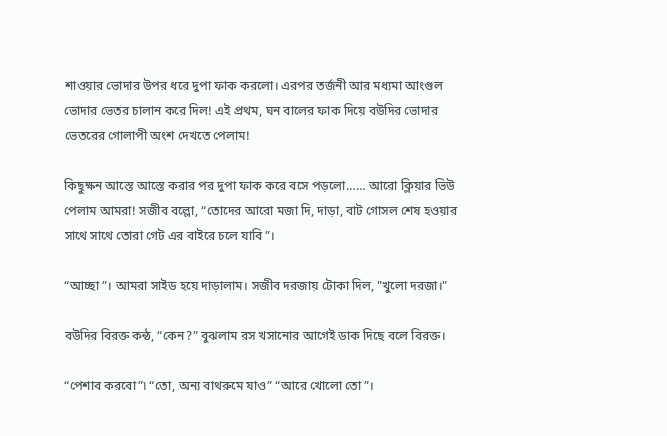শাওয়ার ভোদার উপর ধরে দুপা ফাক করলো। এরপর তর্জনী আর মধ্যমা আংগুল ভোদার ভেতর চালান করে দিল! এই প্রথম, ঘন বালের ফাক দিয়ে বউদির ভোদার ভেতরের গোলাপী অংশ দেখতে পেলাম!

কিছুক্ষন আস্তে আস্তে করার পর দুপা ফাক করে বসে পড়লো…… আরো ক্লিয়ার ভিউ পেলাম আমরা! সজীব বল্লো, “তোদের আরো মজা দি, দাড়া, বাট গোসল শেষ হওয়ার সাথে সাথে তোরা গেট এর বাইরে চলে যাবি”।

“আচ্ছা”। আমরা সাইড হয়ে দাড়ালাম। সজীব দরজায় টোকা দিল, "খুলো দরজা।"

বউদির বিরক্ত কন্ঠ, “কেন?” বুঝলাম রস খসানোর আগেই ডাক দিছে বলে বিরক্ত।

“পেশাব করবো”৷ “তো, অন্য বাথরুমে যাও” “আরে খোলো তো”।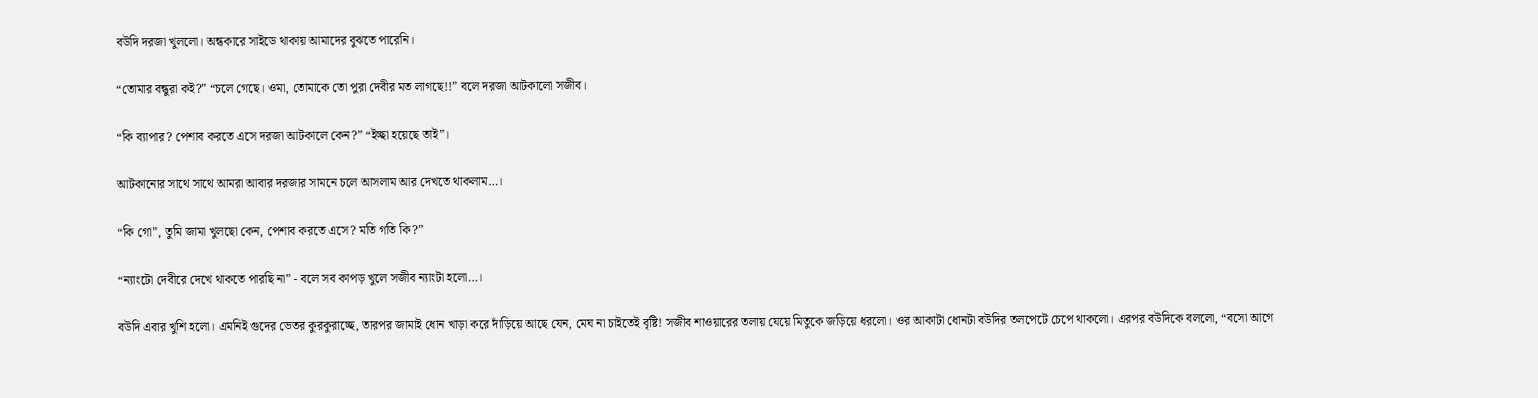বউদি দরজা খুললো। অন্ধকারে সাইডে থাকায় আমাদের বুঝতে পারেনি।

“তোমার বন্ধুরা কই?” “চলে গেছে। ওমা, তোমাকে তো পুরা দেবীর মত লাগছে!!” বলে দরজা আটকালো সজীব।

“কি ব্যাপার? পেশাব করতে এসে দরজা আটকালে কেন?” “ইচ্ছা হয়েছে তাই”।

আটকানোর সাথে সাথে আমরা আবার দরজার সামনে চলে আসলাম আর দেখতে থাকলাম…।

“কি গো”, তুমি জামা খুলছো কেন, পেশাব করতে এসে? মতি গতি কি?”

“ন্যাংটো দেবীরে দেখে থাকতে পারছি না” - বলে সব কাপড় খুলে সজীব ন্যাংটা হলো…।

বউদি এবার খুশি হলো। এমনিই গুদের ভেতর কুরকুরাচ্ছে, তারপর জামাই ধোন খাড়া করে দাঁড়িয়ে আছে যেন, মেঘ না চাইতেই বৃষ্টি! সজীব শাওয়ারের তলায় যেয়ে মিতুকে জড়িয়ে ধরলো। ওর আকাটা ধোনটা বউদির তলপেটে চেপে থাকলো। এরপর বউদিকে বললো, “বসো আগে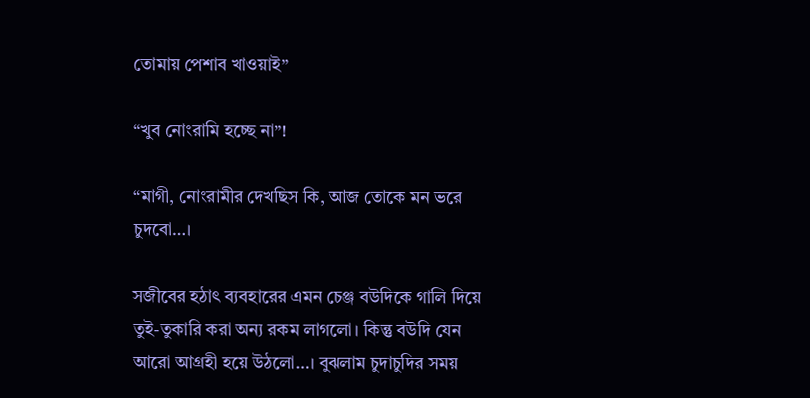তোমায় পেশাব খাওয়াই”

“খুব নোংরামি হচ্ছে না”!

“মাগী, নোংরামীর দেখছিস কি, আজ তোকে মন ভরে চুদবো…।

সজীবের হঠাৎ ব্যবহারের এমন চেঞ্জ বউদিকে গালি দিয়ে তুই-তুকারি করা অন্য রকম লাগলো। কিন্তু বউদি যেন আরো আগ্রহী হয়ে উঠলো…। বুঝলাম চুদাচুদির সময়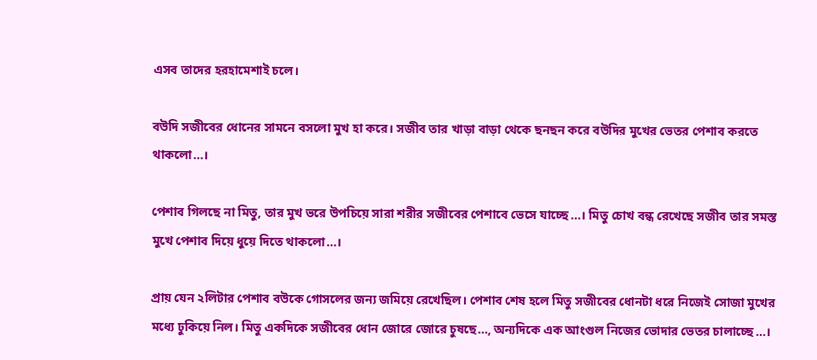এসব তাদের হরহামেশাই চলে।

বউদি সজীবের ধোনের সামনে বসলো মুখ হা করে। সজীব তার খাড়া বাড়া থেকে ছনছন করে বউদির মুখের ভেতর পেশাব করতে থাকলো…।

পেশাব গিলছে না মিতু, তার মুখ ভরে উপচিয়ে সারা শরীর সজীবের পেশাবে ভেসে যাচ্ছে…। মিতু চোখ বন্ধ রেখেছে সজীব তার সমস্ত মুখে পেশাব দিয়ে ধুয়ে দিতে থাকলো…।

প্রায় যেন ২লিটার পেশাব বউকে গোসলের জন্য জমিয়ে রেখেছিল। পেশাব শেষ হলে মিতু সজীবের ধোনটা ধরে নিজেই সোজা মুখের মধ্যে ঢুকিয়ে নিল। মিতু একদিকে সজীবের ধোন জোরে জোরে চুষছে…, অন্যদিকে এক আংগুল নিজের ভোদার ভেতর চালাচ্ছে…।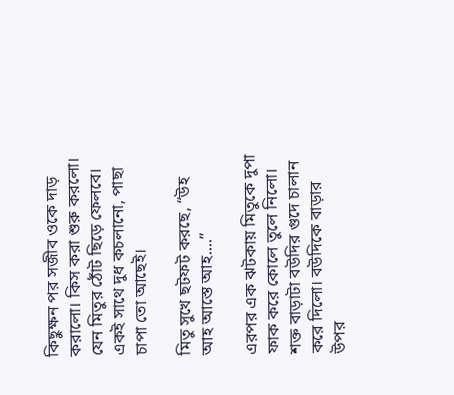কিছুক্ষন পর সজীব ওকে দাড় করালো। কিস করা শুরু করলো। যেন মিতুর ঠোঁট ছিড়ে ফেলবে। একই সাথে দুধ কচলানো, পাছা চাপা তো আছেই।

মিতু সুখে ছটফট করছে, “উহ আহ আস্তে আহ....”

এরপর এক ঝটকায় মিতুকে দুপা ফাক করে কোলে তুলে নিলো। শক্ত বাড়াটা বউদির গুদে চালান করে দিলো। বউদিকে বাড়ার উপর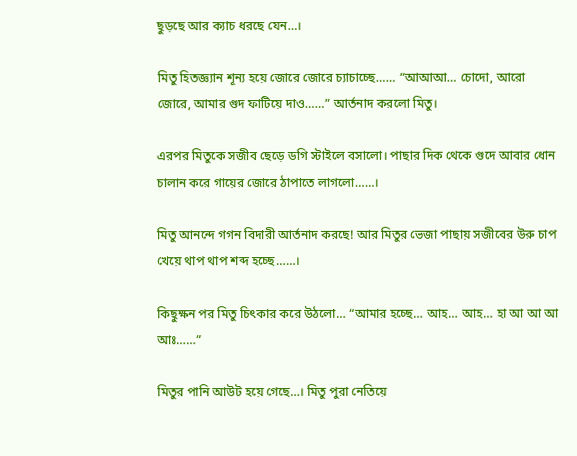ছুড়ছে আর ক্যাচ ধরছে যেন…।

মিতু হিতজ্ঞ্যান শূন্য হয়ে জোরে জোরে চ্যাচাচ্ছে…… “আআআ… চোদো, আরো জোরে, আমার গুদ ফাটিয়ে দাও……” আর্তনাদ করলো মিতু।

এরপর মিতুকে সজীব ছেড়ে ডগি স্টাইলে বসালো। পাছার দিক থেকে গুদে আবার ধোন চালান করে গায়ের জোরে ঠাপাতে লাগলো……।

মিতু আনন্দে গগন বিদারী আর্তনাদ করছে! আর মিতুর ভেজা পাছায় সজীবের উরু চাপ খেয়ে থাপ থাপ শব্দ হচ্ছে……।

কিছুক্ষন পর মিতু চিৎকার করে উঠলো… “আমার হচ্ছে… আহ… আহ… হা আ আ আ আঃ……”

মিতুর পানি আউট হয়ে গেছে…। মিতু পুরা নেতিয়ে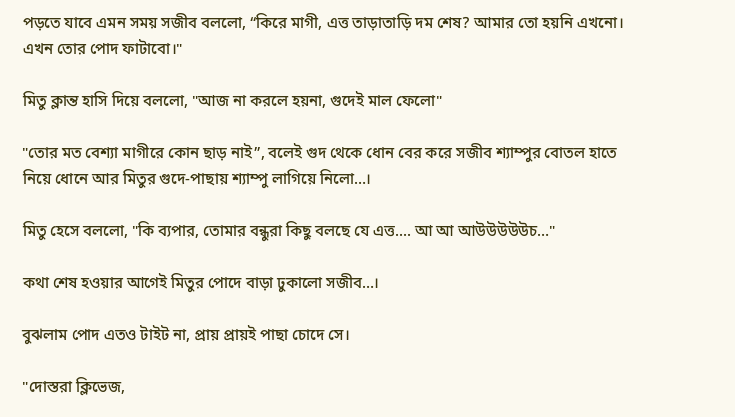পড়তে যাবে এমন সময় সজীব বললো, “কিরে মাগী, এত্ত তাড়াতাড়ি দম শেষ? আমার তো হয়নি এখনো। এখন তোর পোদ ফাটাবো।"

মিতু ক্লান্ত হাসি দিয়ে বললো, "আজ না করলে হয়না, গুদেই মাল ফেলো"

"তোর মত বেশ্যা মাগীরে কোন ছাড় নাই”, বলেই গুদ থেকে ধোন বের করে সজীব শ্যাম্পুর বোতল হাতে নিয়ে ধোনে আর মিতুর গুদে-পাছায় শ্যাম্পু লাগিয়ে নিলো…।

মিতু হেসে বললো, "কি ব্যপার, তোমার বন্ধুরা কিছু বলছে যে এত্ত.... আ আ আউউউউউচ…"

কথা শেষ হওয়ার আগেই মিতুর পোদে বাড়া ঢুকালো সজীব…।

বুঝলাম পোদ এতও টাইট না, প্রায় প্রায়ই পাছা চোদে সে।

"দোস্তরা ক্লিভেজ,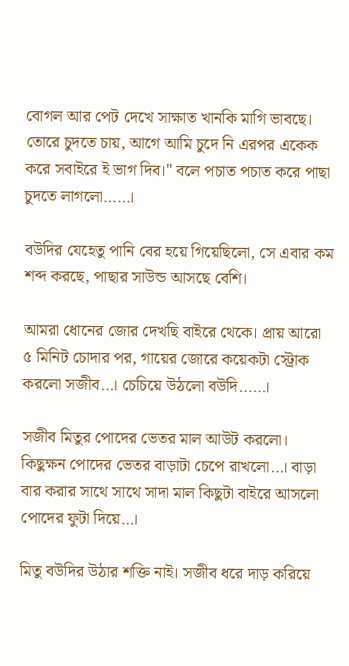বোগল আর পেট দেখে সাক্ষাত খানকি মাগি ভাবছে। তোরে চুদতে চায়, আগে আমি চুদে নি এরপর একেক করে সবাইরে ই ভাগ দিব।" বলে পচাত পচাত করে পাছা চুদতে লাগলো……।

বউদির যেহেতু পানি বের হয়ে গিয়েছিলো, সে এবার কম শব্দ করছে, পাছার সাউন্ড আসছে বেশি।

আমরা ধোনের জোর দেখছি বাইরে থেকে। প্রায় আরো ৫ মিনিট চোদার পর, গায়ের জোরে কয়েকটা স্ট্রোক করলো সজীব…। চেচিয়ে উঠলো বউদি……।

সজীব মিতুর পোদের ভেতর মাল আউট করলো। কিছুক্ষন পোদের ভেতর বাড়াটা চেপে রাখলো…। বাড়া বার করার সাথে সাথে সাদা মাল কিছুটা বাইরে আসলো পোদের ফুটা দিয়ে…।

মিতু বউদির উঠার শক্তি নাই। সজীব ধরে দাড় করিয়ে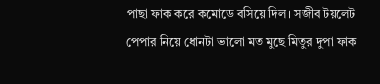পাছা ফাক করে কমোডে বসিয়ে দিল। সজীব টয়লেট পেপার নিয়ে ধোনটা ভালো মত মুছে মিতুর দুপা ফাক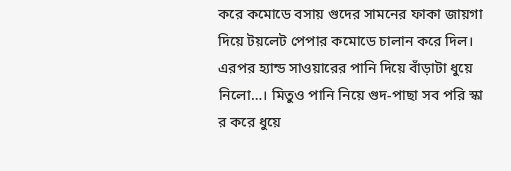করে কমোডে বসায় গুদের সামনের ফাকা জায়গা দিয়ে টয়লেট পেপার কমোডে চালান করে দিল। এরপর হ্যান্ড সাওয়ারের পানি দিয়ে বাঁড়াটা ধুয়ে নিলো…। মিতুও পানি নিয়ে গুদ-পাছা সব পরি স্কা র করে ধুয়ে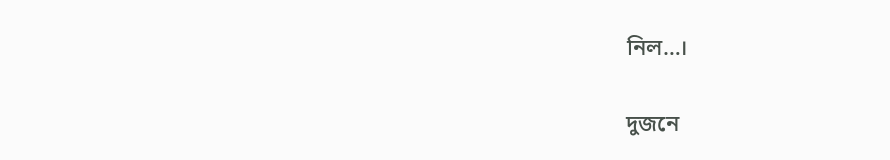নিল…।

দুজনে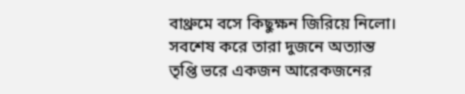বাথ্রুমে বসে কিছুক্ষন জিরিয়ে নিলো। সবশেষ করে তারা দুজনে অত্যান্ত তৃপ্তি ভরে একজন আরেকজনের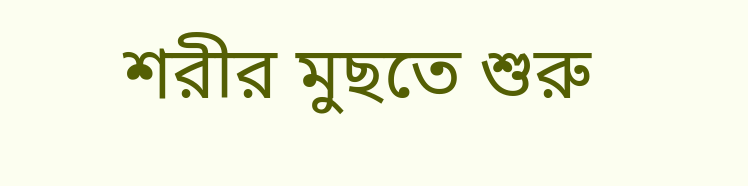শরীর মুছতে শুরু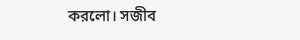করলো। সজীব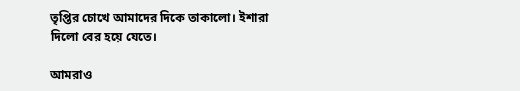তৃপ্তির চোখে আমাদের দিকে তাকালো। ইশারা দিলো বের হয়ে যেতে।

আমরাও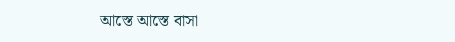আস্তে আস্তে বাসা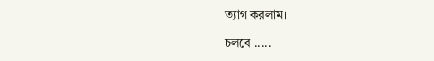ত্যাগ করলাম।

চলবে .....